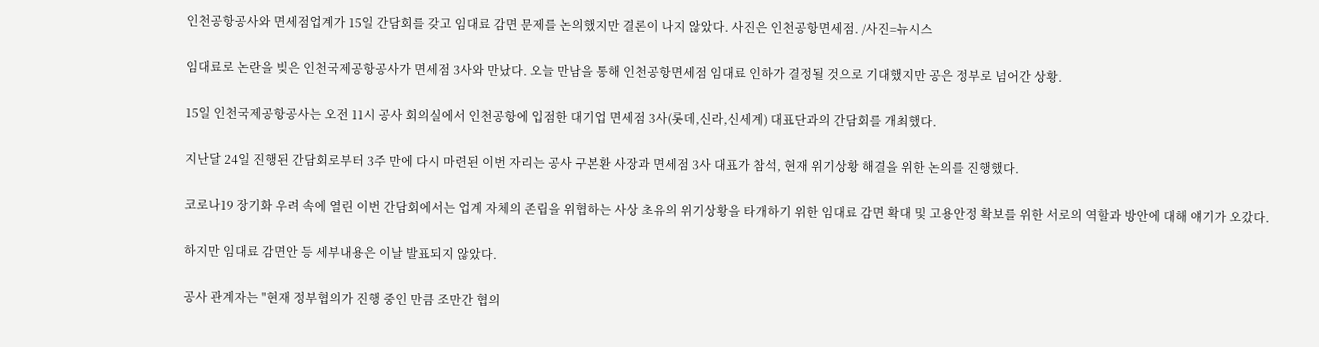인천공항공사와 면세점업계가 15일 간담회를 갖고 임대료 감면 문제를 논의했지만 결론이 나지 않았다. 사진은 인천공항면세점. /사진=뉴시스

임대료로 논란을 빚은 인천국제공항공사가 면세점 3사와 만났다. 오늘 만남을 통해 인천공항면세점 임대료 인하가 결정될 것으로 기대했지만 공은 정부로 넘어간 상황.

15일 인천국제공항공사는 오전 11시 공사 회의실에서 인천공항에 입점한 대기업 면세점 3사(롯데,신라,신세계) 대표단과의 간담회를 개최했다.

지난달 24일 진행된 간담회로부터 3주 만에 다시 마련된 이번 자리는 공사 구본환 사장과 면세점 3사 대표가 참석, 현재 위기상황 해결을 위한 논의를 진행했다.

코로나19 장기화 우려 속에 열린 이번 간담회에서는 업계 자체의 존립을 위협하는 사상 초유의 위기상황을 타개하기 위한 임대료 감면 확대 및 고용안정 확보를 위한 서로의 역할과 방안에 대해 얘기가 오갔다.

하지만 임대료 감면안 등 세부내용은 이날 발표되지 않았다.

공사 관계자는 "현재 정부협의가 진행 중인 만큼 조만간 협의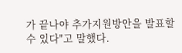가 끝나야 추가지원방안을 발표할 수 있다"고 말했다.